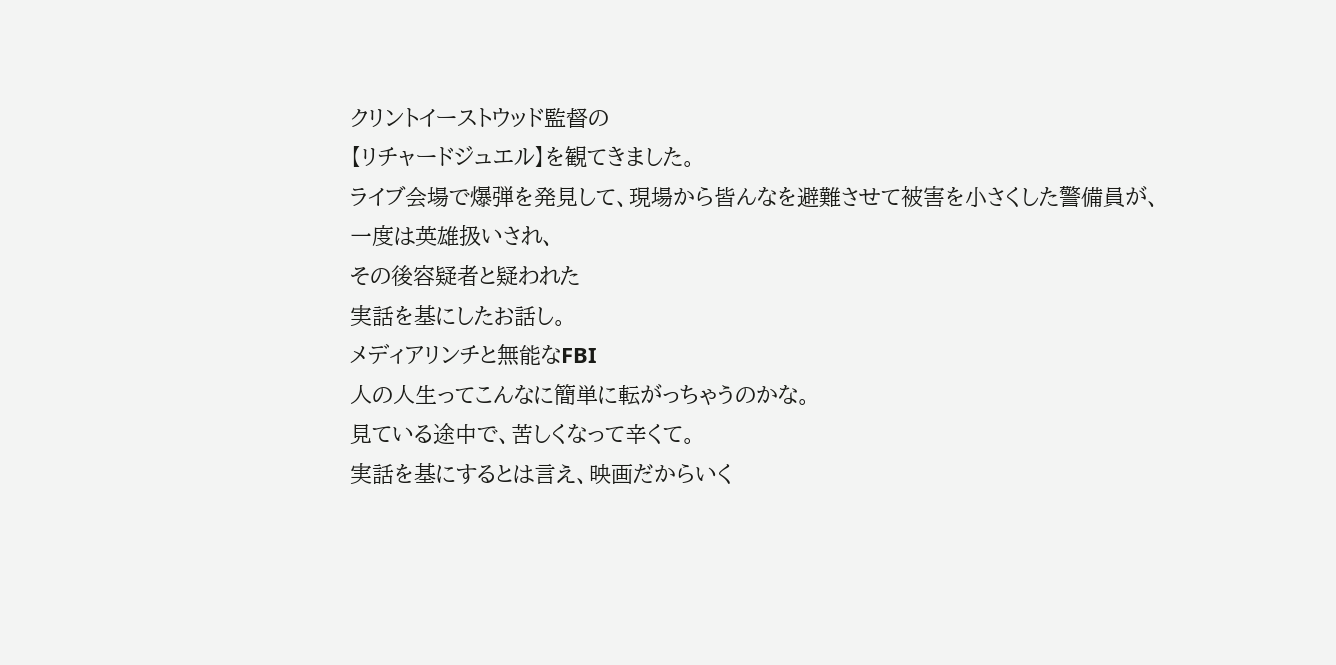クリントイーストウッド監督の
【リチャードジュエル】を観てきました。
ライブ会場で爆弾を発見して、現場から皆んなを避難させて被害を小さくした警備員が、
一度は英雄扱いされ、
その後容疑者と疑われた
実話を基にしたお話し。
メディアリンチと無能なFBI
人の人生ってこんなに簡単に転がっちゃうのかな。
見ている途中で、苦しくなって辛くて。
実話を基にするとは言え、映画だからいく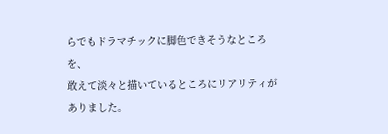らでもドラマチックに脚色できそうなところを、
敢えて淡々と描いているところにリアリティがありました。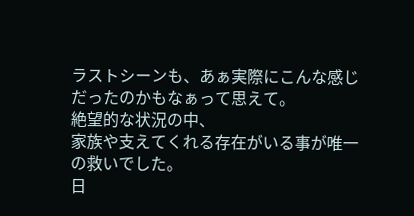ラストシーンも、あぁ実際にこんな感じだったのかもなぁって思えて。
絶望的な状況の中、
家族や支えてくれる存在がいる事が唯一の救いでした。
日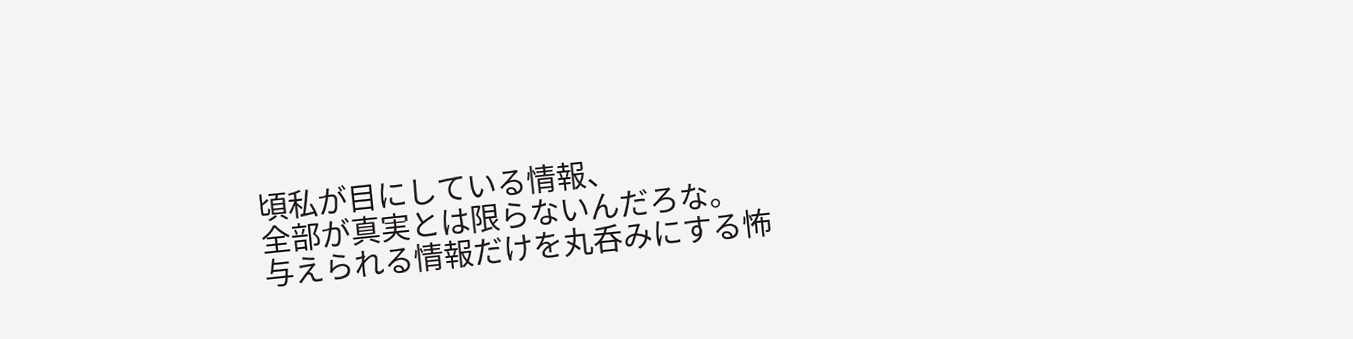頃私が目にしている情報、
全部が真実とは限らないんだろな。
与えられる情報だけを丸呑みにする怖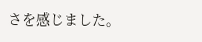さを感じました。